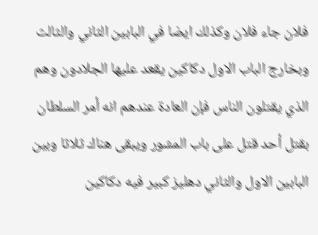فلان جاء فلان وكذلك ايضا في البابين الثاني والثالث وبخارج الباب الاول دكاكين يقعد عليها الجلادون وهم الذي يقتلون الناس فإن العادة عندهم انه أمر السلطان بقتل أحد قتل على باب المشور ويبقى هناك ثلاثا وبين البابين الاول والثاني دهليز كبير فيه دكاكين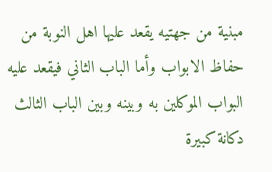مبنية من جهتيه يقعد عليها اهل النوبة من حفاظ الابواب وأما الباب الثاني فيقعد عليه البواب الموكلين به وبينه وبين الباب الثالث دكانة كبيرة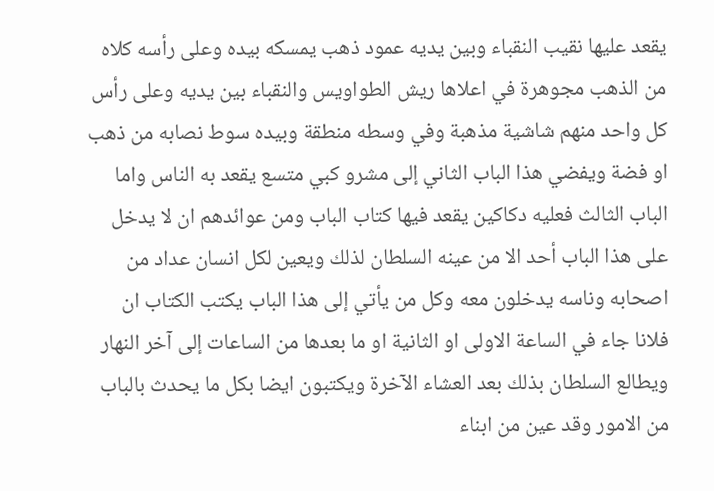يقعد عليها نقيب النقباء وبين يديه عمود ذهب يمسكه بيده وعلى رأسه كلاه من الذهب مجوهرة في اعلاها ريش الطواويس والنقباء بين يديه وعلى رأس كل واحد منهم شاشية مذهبة وفي وسطه منطقة وبيده سوط نصابه من ذهب او فضة ويفضي هذا الباب الثاني إلى مشرو كبي متسع يقعد به الناس واما الباب الثالث فعليه دكاكين يقعد فيها كتاب الباب ومن عوائدهم ان لا يدخل على هذا الباب أحد الا من عينه السلطان لذلك ويعين لكل انسان عداد من اصحابه وناسه يدخلون معه وكل من يأتي إلى هذا الباب يكتب الكتاب ان فلانا جاء في الساعة الاولى او الثانية او ما بعدها من الساعات إلى آخر النهار ويطالع السلطان بذلك بعد العشاء الآخرة ويكتبون ايضا بكل ما يحدث بالباب من الامور وقد عين من ابناء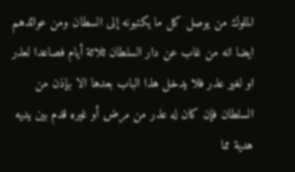الملوك من يوصل كل ما يكتبونه إلى السطان ومن عوائدهم ايضا انه من غاب عن دار السلطان ثلاثة أيام فصاعدا لعذر او لغير عذر فلا يدخل هذا الباب بعدها الا بإذن من السلطان فإن كان له عذر من مرض أو غيره قدم بين يديه هدية مما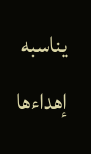يناسبه إهداءها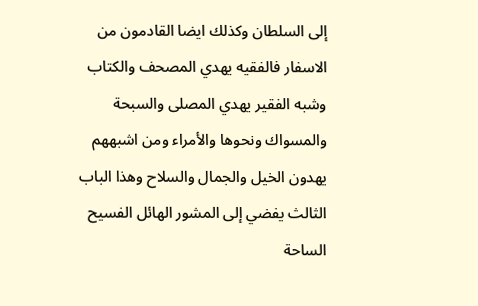إلى السلطان وكذلك ايضا القادمون من الاسفار فالفقيه يهدي المصحف والكتاب وشبه الفقير يهدي المصلى والسبحة والمسواك ونحوها والأمراء ومن اشبههم يهدون الخيل والجمال والسلاح وهذا الباب الثالث يفضي إلى المشور الهائل الفسيح الساحة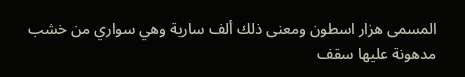المسمى هزار اسطون ومعنى ذلك ألف سارية وهي سواري من خشب مدهونة عليها سقف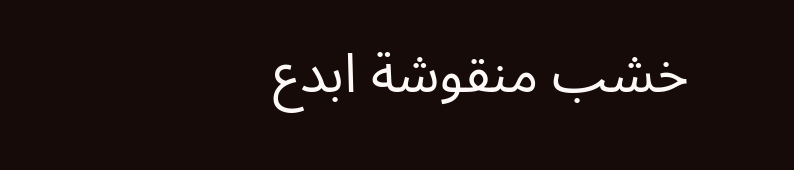خشب منقوشة ابدع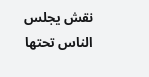نقش يجلس الناس تحتها